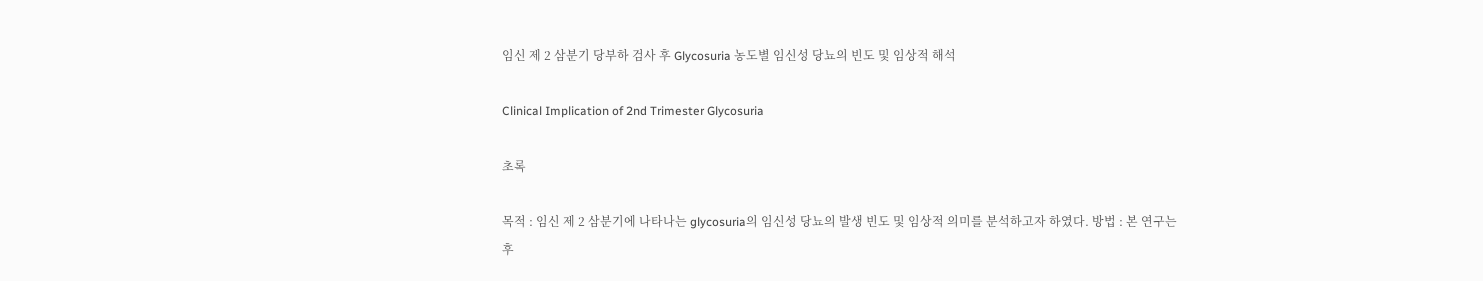임신 제 2 삼분기 당부하 검사 후 Glycosuria 농도별 임신성 당뇨의 빈도 및 임상적 해석

Clinical Implication of 2nd Trimester Glycosuria

초록

목적 : 임신 제 2 삼분기에 나타나는 glycosuria의 임신성 당뇨의 발생 빈도 및 임상적 의미를 분석하고자 하였다. 방법 : 본 연구는 후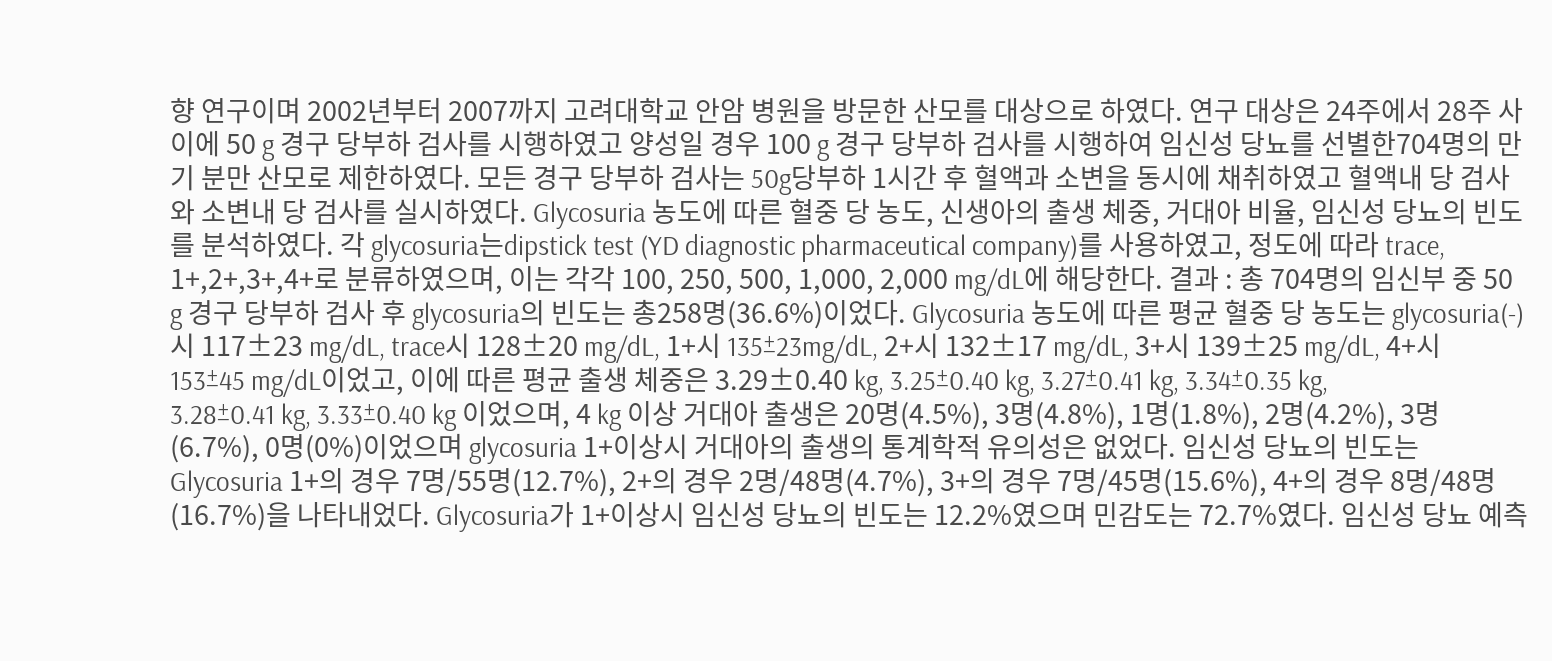향 연구이며 2002년부터 2007까지 고려대학교 안암 병원을 방문한 산모를 대상으로 하였다. 연구 대상은 24주에서 28주 사이에 50 g 경구 당부하 검사를 시행하였고 양성일 경우 100 g 경구 당부하 검사를 시행하여 임신성 당뇨를 선별한704명의 만기 분만 산모로 제한하였다. 모든 경구 당부하 검사는 50g당부하 1시간 후 혈액과 소변을 동시에 채취하였고 혈액내 당 검사와 소변내 당 검사를 실시하였다. Glycosuria 농도에 따른 혈중 당 농도, 신생아의 출생 체중, 거대아 비율, 임신성 당뇨의 빈도를 분석하였다. 각 glycosuria는dipstick test (YD diagnostic pharmaceutical company)를 사용하였고, 정도에 따라 trace, 1+,2+,3+,4+로 분류하였으며, 이는 각각 100, 250, 500, 1,000, 2,000 mg/dL에 해당한다. 결과 : 총 704명의 임신부 중 50 g 경구 당부하 검사 후 glycosuria의 빈도는 총258명(36.6%)이었다. Glycosuria 농도에 따른 평균 혈중 당 농도는 glycosuria(-)시 117±23 mg/dL, trace시 128±20 mg/dL, 1+시 135±23mg/dL, 2+시 132±17 mg/dL, 3+시 139±25 mg/dL, 4+시 153±45 mg/dL이었고, 이에 따른 평균 출생 체중은 3.29±0.40 kg, 3.25±0.40 kg, 3.27±0.41 kg, 3.34±0.35 kg, 3.28±0.41 kg, 3.33±0.40 kg 이었으며, 4 kg 이상 거대아 출생은 20명(4.5%), 3명(4.8%), 1명(1.8%), 2명(4.2%), 3명(6.7%), 0명(0%)이었으며 glycosuria 1+이상시 거대아의 출생의 통계학적 유의성은 없었다. 임신성 당뇨의 빈도는 Glycosuria 1+의 경우 7명/55명(12.7%), 2+의 경우 2명/48명(4.7%), 3+의 경우 7명/45명(15.6%), 4+의 경우 8명/48명(16.7%)을 나타내었다. Glycosuria가 1+이상시 임신성 당뇨의 빈도는 12.2%였으며 민감도는 72.7%였다. 임신성 당뇨 예측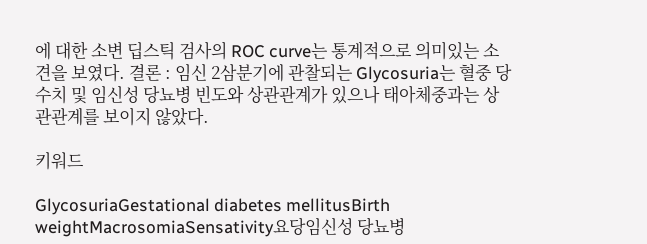에 대한 소변 딥스틱 검사의 ROC curve는 통계적으로 의미있는 소견을 보였다. 결론 : 임신 2삼분기에 관찰되는 Glycosuria는 혈중 당 수치 및 임신성 당뇨병 빈도와 상관관계가 있으나 태아체중과는 상관관계를 보이지 않았다.

키워드

GlycosuriaGestational diabetes mellitusBirth weightMacrosomiaSensativity요당임신성 당뇨병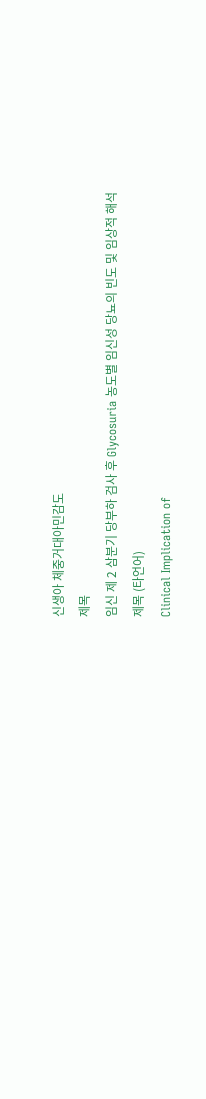신생아 체중거대아민감도
제목
임신 제 2 삼분기 당부하 검사 후 Glycosuria 농도별 임신성 당뇨의 빈도 및 임상적 해석
제목 (타언어)
Clinical Implication of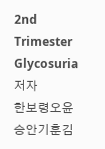2nd Trimester Glycosuria
저자
한보령오윤승안기훈김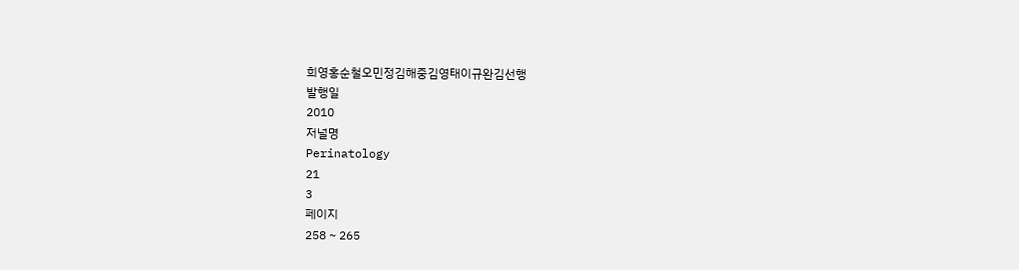희영홍순철오민정김해중김영태이규완김선행
발행일
2010
저널명
Perinatology
21
3
페이지
258 ~ 265